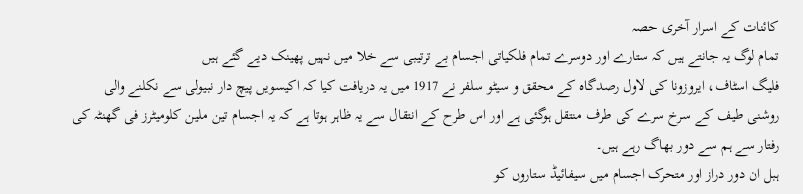کائنات کے اسرار آخری حصہ
تمام لوگ یہ جانتے ہیں کہ ستارے اور دوسرے تمام فلکیاتی اجسام بے ترتیبی سے خلا میں نہیں پھینک دیے گئے ہیں
فلیگ اسٹاف، ایروزونا کی لاول رصدگاہ کے محقق و سیٹو سلفر نے 1917 میں یہ دریافت کیا کہ اکیسویں پیچ دار نبیولی سے نکلنے والی روشنی طیف کے سرخ سرے کی طرف منتقل ہوگئی ہے اور اس طرح کے انتقال سے یہ ظاہر ہوتا ہے کہ یہ اجسام تین ملین کلومیٹرز فی گھنٹہ کی رفتار سے ہم سے دور بھاگ رہے ہیں۔
ہبل ان دور دراز اور متحرک اجسام میں سیفائیڈ ستاروں کو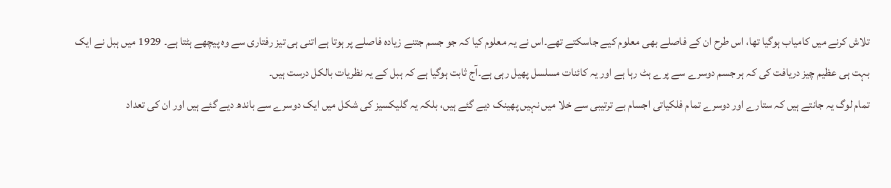تلاش کرنے میں کامیاب ہوگیا تھا، اس طرح ان کے فاصلے بھی معلوم کیے جاسکتے تھے۔اس نے یہ معلوم کیا کہ جو جسم جتنے زیادہ فاصلے پر ہوتا ہے اتنی ہی تیز رفتاری سے وہ پیچھے ہٹتا ہے۔ 1929 میں ہبل نے ایک بہت ہی عظیم چیز دریافت کی کہ ہر جسم دوسرے سے پرے ہٹ رہا ہے اور یہ کائنات مسلسل پھیل رہی ہے۔آج ثابت ہوگیا ہے کہ ہبل کے یہ نظریات بالکل درست ہیں۔
تمام لوگ یہ جانتے ہیں کہ ستارے اور دوسرے تمام فلکیاتی اجسام بے ترتیبی سے خلا میں نہیں پھینک دیے گئے ہیں، بلکہ یہ گلیکسیز کی شکل میں ایک دوسرے سے باندھ دیے گئے ہیں اور ان کی تعداد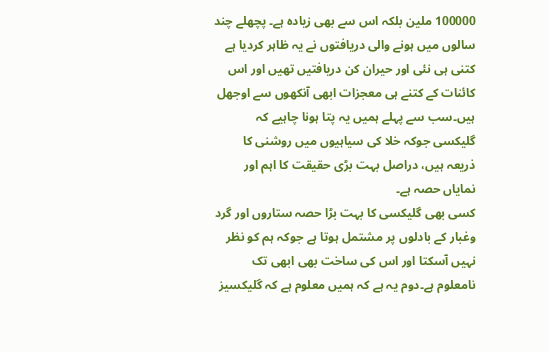100000 ملین بلکہ اس سے بھی زیادہ ہے۔ پچھلے چند سالوں میں ہونے والی دریافتوں نے یہ ظاہر کردیا ہے کتنی ہی نئی اور حیران کن دریافتیں تھیں اور اس کائنات کے کتنے ہی معجزات ابھی آنکھوں سے اوجھل ہیں۔سب سے پہلے ہمیں یہ پتا ہونا چاہیے کہ گلیکسی جوکہ خلا کی سیاہیوں میں روشنی کا ذریعہ ہیں، دراصل بہت بڑی حقیقت کا اہم اور نمایاں حصہ ہے۔
کسی بھی گلیکسی کا بہت بڑا حصہ ستاروں اور گرد وغبار کے بادلوں پر مشتمل ہوتا ہے جوکہ ہم کو نظر نہیں آسکتا اور اس کی ساخت بھی ابھی تک نامعلوم ہے۔دوم یہ ہے کہ ہمیں معلوم ہے کہ گلیکسیز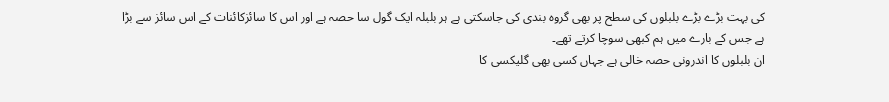کی بہت بڑے بڑے بلبلوں کی سطح پر بھی گروہ بندی کی جاسکتی ہے ہر بلبلہ ایک گول سا حصہ ہے اور اس کا سائزکائنات کے اس سائز سے بڑا ہے جس کے بارے میں ہم کبھی سوچا کرتے تھے۔
ان بلبلوں کا اندرونی حصہ خالی ہے جہاں کسی بھی گلیکسی کا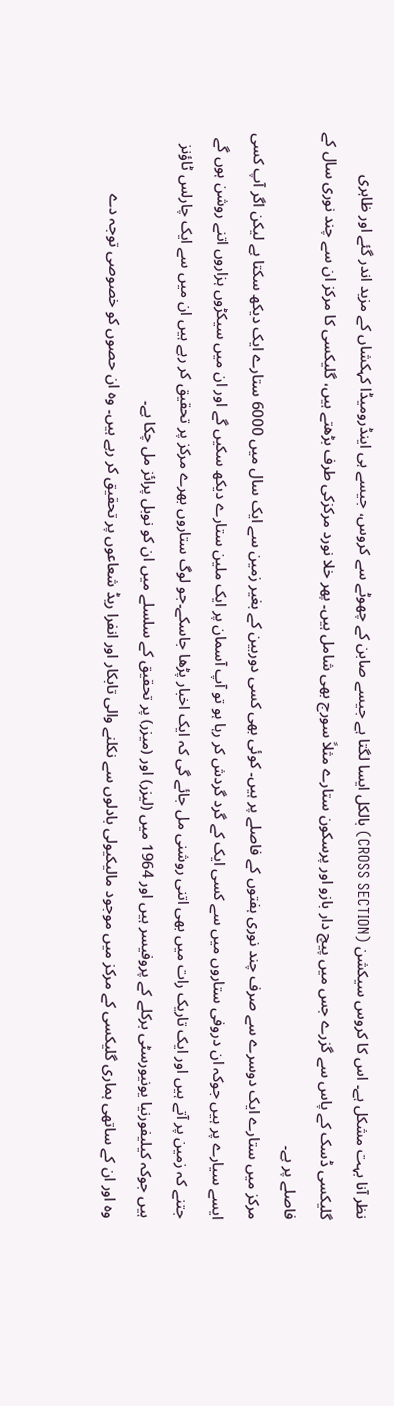نظر آنا بہت مشکل ہے۔ اس کا کروس سیکشن (CROSS SECTION) بالکل ایسا لگتا ہے جیسے صابن کے چھوٹے سے کروس، جیسے ہی اینڈرومیڈا کہکشاں کے مزید اندر گئے اور ظاہری گلیکسی ڈسک کے پاس سے گزرے جس میں پیچ دار بازو اور پرسکون ستارے مثلاً سورج بھی شامل ہیں۔ پھر خلا نورد مرکزکی طرف بڑھتے ہیں، گلیکسی کا مرکز ان سے چند نوری سال کے فاصلے پر ہے۔
مرکز میں ستارے ایک دوسرے سے صرف چند نوری ہفتوں کے فاصلے پر ہیں۔ کوئی بھی کسی دوربین کے بغیر زمین سے ایک سال میں 6000 ستارے ایک دیکھ سکتا ہے لیکن اگر آپ کسی ایسے سیارے پر ہیں جوکہ ان دروفی ستاروں میں سے کسی ایک کے گرد گردش کر رہا ہو تو آپ آسمان پر ایک ملین ستارے دیکھ سکیں گے اور ان میں سیکڑوں ہزاروں اتنے روشن ہوں گے جتنے کہ زمین پر آتے ہیں اور ایک تاریک رات میں بھی اتنی روشنی مل جائے گی کہ ایک اخبار پڑھا جاسکے۔جو لوگ ستاروں بھرے مرکز پر تحقیق کر رہے ہیں ان میں سے ایک چارلس ٹاؤنز ہیں جوکہ کیلیفورنیا یونیورسٹی برکلے کے پروفیسر ہیں اور 1964 میں (لیزر) اور (میزر) پر تحقیق کے سلسلے میں ان کو نوبل پرائز مل چکا ہے۔
وہ اور ان کے ساتھی ہماری گلیکسی کے مرکز میں موجود مالیکیولی بادلوں سے نکلنے والی تابکار اور انفرا ریڈ شعاعوں پر تحقیق کر رہے ہیں۔ وہ ان حصوں کو خصوصی توجہ دے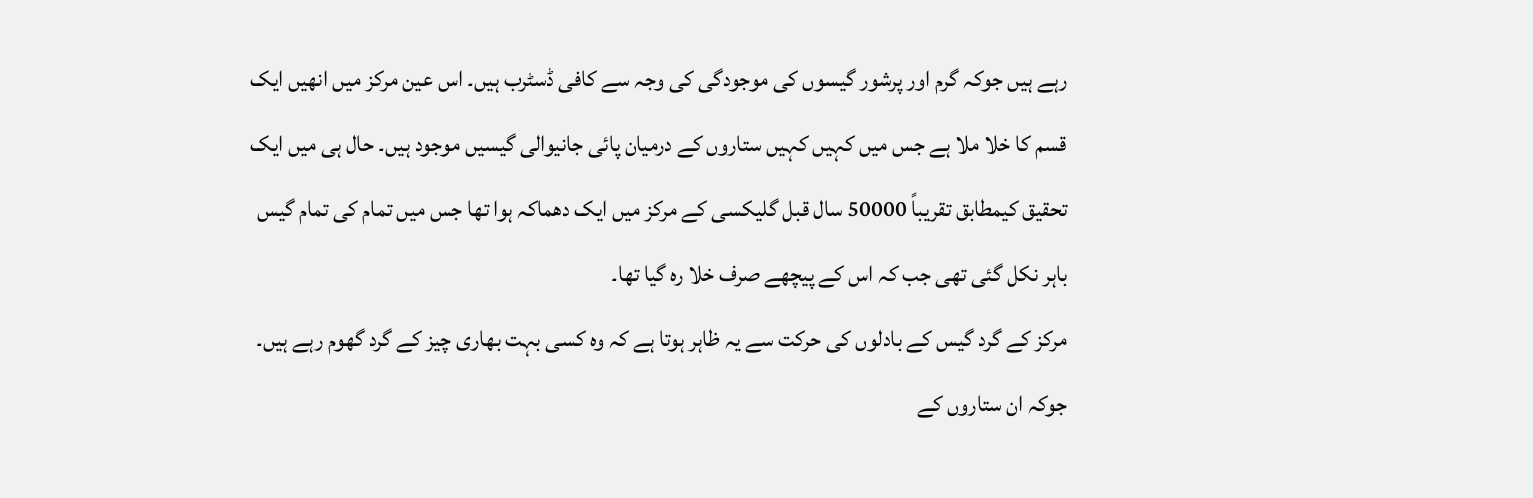رہے ہیں جوکہ گرم اور پرشور گیسوں کی موجودگی کی وجہ سے کافی ڈسٹرب ہیں۔ اس عین مرکز میں انھیں ایک قسم کا خلا ملا ہے جس میں کہیں کہیں ستاروں کے درمیان پائی جانیوالی گیسیں موجود ہیں۔ حال ہی میں ایک تحقیق کیمطابق تقریباً 50000 سال قبل گلیکسی کے مرکز میں ایک دھماکہ ہوا تھا جس میں تمام کی تمام گیس باہر نکل گئی تھی جب کہ اس کے پیچھے صرف خلا رہ گیا تھا۔
مرکز کے گرد گیس کے بادلوں کی حرکت سے یہ ظاہر ہوتا ہے کہ وہ کسی بہت بھاری چیز کے گرد گھوم رہے ہیں۔ جوکہ ان ستاروں کے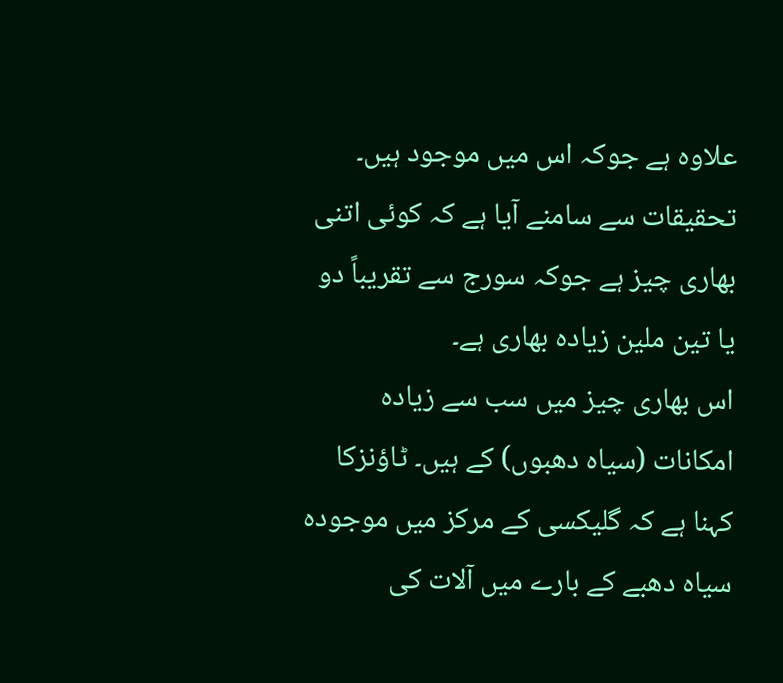علاوہ ہے جوکہ اس میں موجود ہیں۔ تحقیقات سے سامنے آیا ہے کہ کوئی اتنی بھاری چیز ہے جوکہ سورج سے تقریباً دو یا تین ملین زیادہ بھاری ہے۔
اس بھاری چیز میں سب سے زیادہ امکانات (سیاہ دھبوں) کے ہیں۔ ٹاؤنزکا کہنا ہے کہ گلیکسی کے مرکز میں موجودہ سیاہ دھبے کے بارے میں آلات کی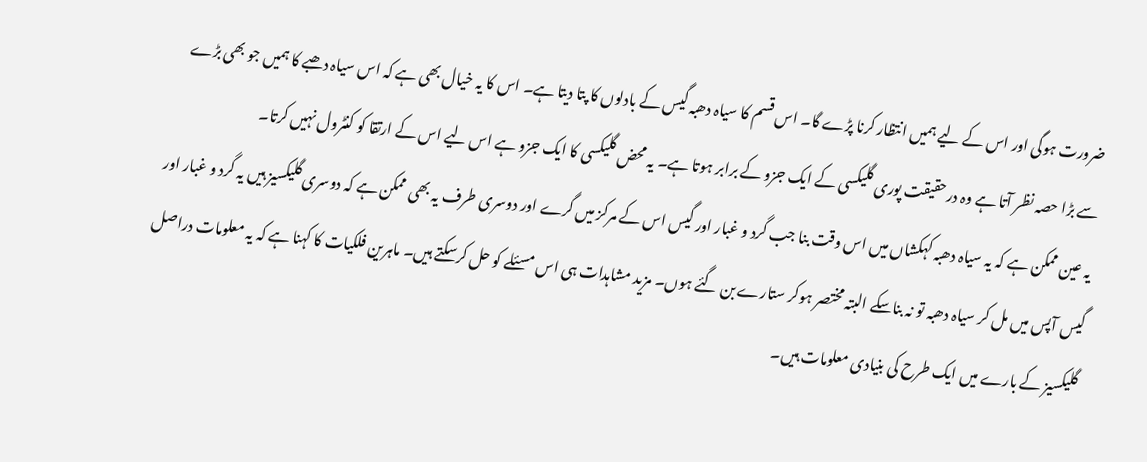ضرورت ہوگی اور اس کے لیے ہمیں انتظار کرنا پڑے گا۔ اس قسم کا سیاہ دھبہ گیس کے بادلوں کا پتا دیتا ہے۔ اس کا یہ خیال بھی ہے کہ اس سیاہ دھبے کا ہمیں جو بھی بڑے سے بڑا حصہ نظر آتا ہے وہ درحقیقت پوری گلیکسی کے ایک جزو کے برابر ہوتا ہے۔ یہ محض گلیکسی کا ایک جزو ہے اس لیے اس کے ارتقا کو کنٹرول نہیں کرتا۔
یہ عین ممکن ہے کہ یہ سیاہ دھبہ کہکشاں میں اس وقت بنا جب گرد و غبار اور گیس اس کے مرکز میں گرے اور دوسری طرف یہ بھی ممکن ہے کہ دوسری گلیکسیز ہیں یہ گرد و غبار اور گیس آپس میں مل کر سیاہ دھبہ تو نہ بناسکے البتہ مختصر ہوکر ستارے بن گئے ہوں۔ مزید مشاہدات ہی اس مسئلے کو حل کرسکتے ہیں۔ ماہرین فلکیات کا کہنا ہے کہ یہ معلومات دراصل گلیکسیز کے بارے میں ایک طرح کی بنیادی معلومات ہیں۔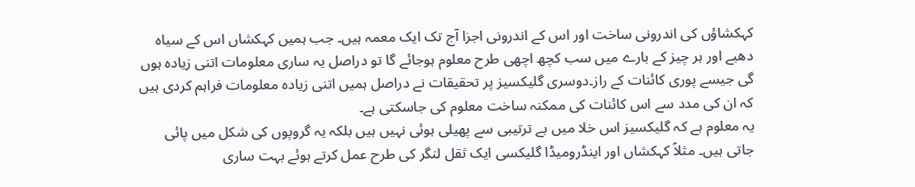کہکشاؤں کی اندرونی ساخت اور اس کے اندرونی اجزا آج تک ایک معمہ ہیں۔ جب ہمیں کہکشاں اس کے سیاہ دھبے اور ہر چیز کے بارے میں سب کچھ اچھی طرح معلوم ہوجائے گا تو دراصل یہ ساری معلومات اتنی زیادہ ہوں گی جیسے پوری کائنات کے راز۔دوسری گلیکسیز پر تحقیقات نے دراصل ہمیں اتنی زیادہ معلومات فراہم کردی ہیں کہ ان کی مدد سے اس کائنات کی ممکنہ ساخت معلوم کی جاسکتی ہے۔
یہ معلوم ہے کہ گلیکسیز اس خلا میں بے ترتیبی سے پھیلی ہوئی نہیں ہیں بلکہ یہ گروپوں کی شکل میں پائی جاتی ہیں۔ مثلاً کہکشاں اور اینڈرومیڈا گلیکسی ایک ثقل لنگر کی طرح عمل کرتے ہوئے بہت ساری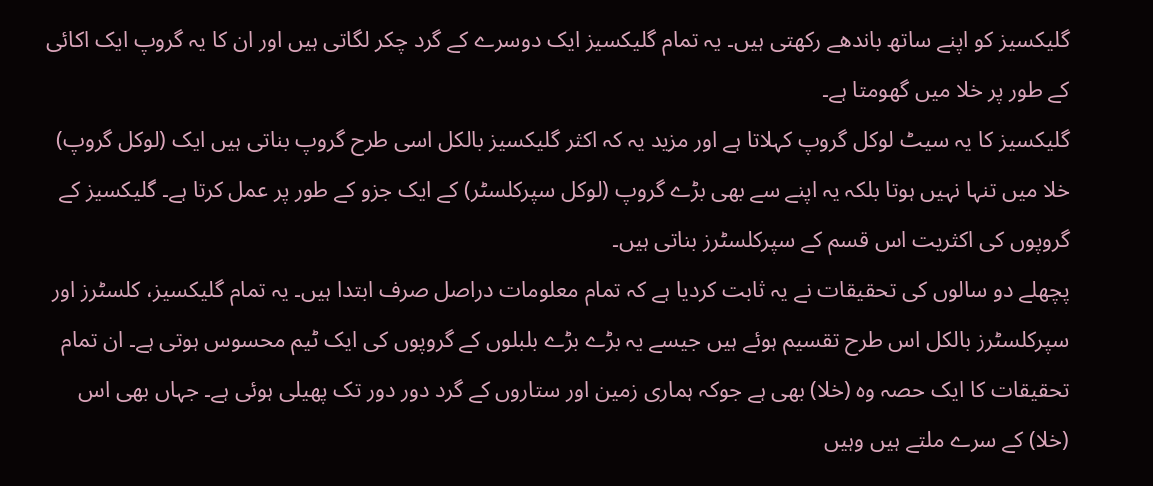گلیکسیز کو اپنے ساتھ باندھے رکھتی ہیں۔ یہ تمام گلیکسیز ایک دوسرے کے گرد چکر لگاتی ہیں اور ان کا یہ گروپ ایک اکائی کے طور پر خلا میں گھومتا ہے۔
گلیکسیز کا یہ سیٹ لوکل گروپ کہلاتا ہے اور مزید یہ کہ اکثر گلیکسیز بالکل اسی طرح گروپ بناتی ہیں ایک (لوکل گروپ) خلا میں تنہا نہیں ہوتا بلکہ یہ اپنے سے بھی بڑے گروپ (لوکل سپرکلسٹر) کے ایک جزو کے طور پر عمل کرتا ہے۔ گلیکسیز کے گروپوں کی اکثریت اس قسم کے سپرکلسٹرز بناتی ہیں۔
پچھلے دو سالوں کی تحقیقات نے یہ ثابت کردیا ہے کہ تمام معلومات دراصل صرف ابتدا ہیں۔ یہ تمام گلیکسیز، کلسٹرز اور سپرکلسٹرز بالکل اس طرح تقسیم ہوئے ہیں جیسے یہ بڑے بڑے بلبلوں کے گروپوں کی ایک ٹیم محسوس ہوتی ہے۔ ان تمام تحقیقات کا ایک حصہ وہ (خلا) بھی ہے جوکہ ہماری زمین اور ستاروں کے گرد دور دور تک پھیلی ہوئی ہے۔ جہاں بھی اس (خلا) کے سرے ملتے ہیں وہیں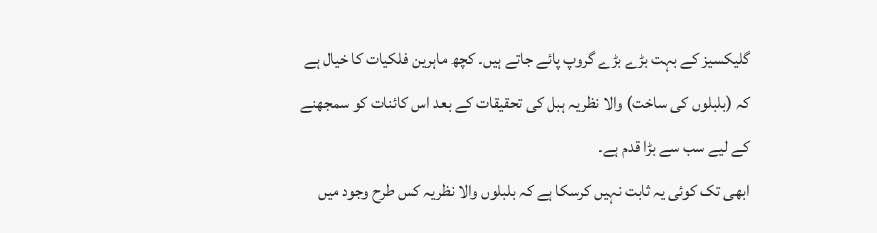گلیکسیز کے بہت بڑے بڑے گروپ پائے جاتے ہیں۔ کچھ ماہرین فلکیات کا خیال ہے کہ (بلبلوں کی ساخت) والا نظریہ ہبل کی تحقیقات کے بعد اس کائنات کو سمجھنے کے لیے سب سے بڑا قدم ہے۔
ابھی تک کوئی یہ ثابت نہیں کرسکا ہے کہ بلبلوں والا نظریہ کس طرح وجود میں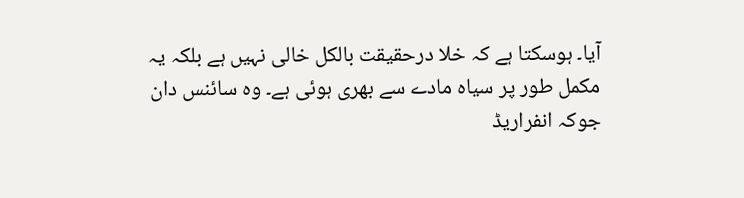آیا۔ ہوسکتا ہے کہ خلا درحقیقت بالکل خالی نہیں ہے بلکہ یہ مکمل طور پر سیاہ مادے سے بھری ہوئی ہے۔ وہ سائنس دان جوکہ انفراریڈ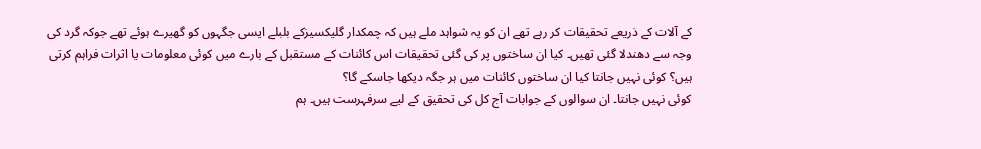کے آلات کے ذریعے تحقیقات کر رہے تھے ان کو یہ شواہد ملے ہیں کہ چمکدار گلیکسیزکے بلبلے ایسی جگہوں کو گھیرے ہوئے تھے جوکہ گرد کی وجہ سے دھندلا گئی تھیں۔ کیا ان ساختوں پر کی گئی تحقیقات اس کائنات کے مستقبل کے بارے میں کوئی معلومات یا اثرات فراہم کرتی ہیں؟ کوئی نہیں جانتا کیا ان ساختوں کائنات میں ہر جگہ دیکھا جاسکے گا؟
کوئی نہیں جانتا۔ ان سوالوں کے جوابات آج کل کی تحقیق کے لیے سرفہرست ہیں۔ ہم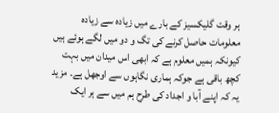ہر وقت گلیکسیز کے بارے میں زیادہ سے زیادہ معلومات حاصل کرنے کی تگ و دو میں لگے ہوئے ہیں کیونکہ ہمیں معلوم ہے کہ ابھی اس میدان میں بہت کچھ باقی ہے جوکہ ہماری نگاہوں سے اوجھل ہے۔ مزید یہ کہ اپنے آبا و اجداد کی طرح ہم میں سے ہر ایک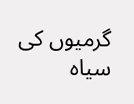گرمیوں کی سیاہ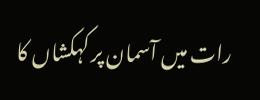رات میں آسمان پر کہکشاں کا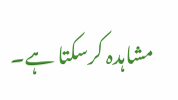مشاہدہ کرسکتا ہے۔